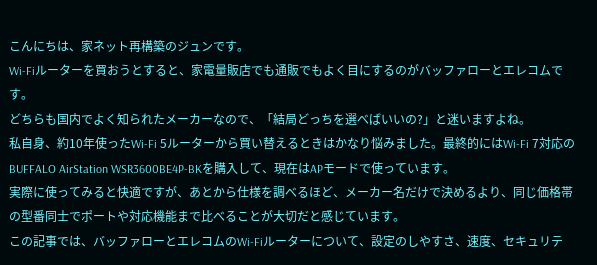こんにちは、家ネット再構築のジュンです。
Wi-Fiルーターを買おうとすると、家電量販店でも通販でもよく目にするのがバッファローとエレコムです。
どちらも国内でよく知られたメーカーなので、「結局どっちを選べばいいの?」と迷いますよね。
私自身、約10年使ったWi-Fi 5ルーターから買い替えるときはかなり悩みました。最終的にはWi-Fi 7対応のBUFFALO AirStation WSR3600BE4P-BKを購入して、現在はAPモードで使っています。
実際に使ってみると快適ですが、あとから仕様を調べるほど、メーカー名だけで決めるより、同じ価格帯の型番同士でポートや対応機能まで比べることが大切だと感じています。
この記事では、バッファローとエレコムのWi-Fiルーターについて、設定のしやすさ、速度、セキュリテ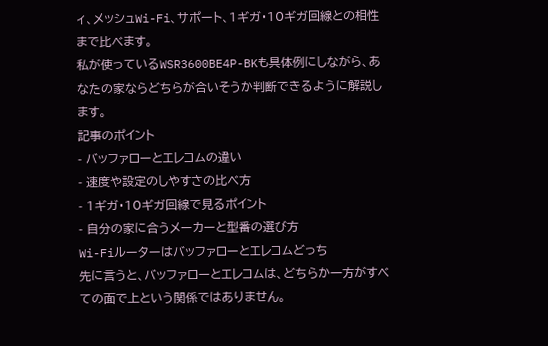ィ、メッシュWi-Fi、サポート、1ギガ・10ギガ回線との相性まで比べます。
私が使っているWSR3600BE4P-BKも具体例にしながら、あなたの家ならどちらが合いそうか判断できるように解説します。
記事のポイント
- バッファローとエレコムの違い
- 速度や設定のしやすさの比べ方
- 1ギガ・10ギガ回線で見るポイント
- 自分の家に合うメーカーと型番の選び方
Wi-Fiルーターはバッファローとエレコムどっち
先に言うと、バッファローとエレコムは、どちらか一方がすべての面で上という関係ではありません。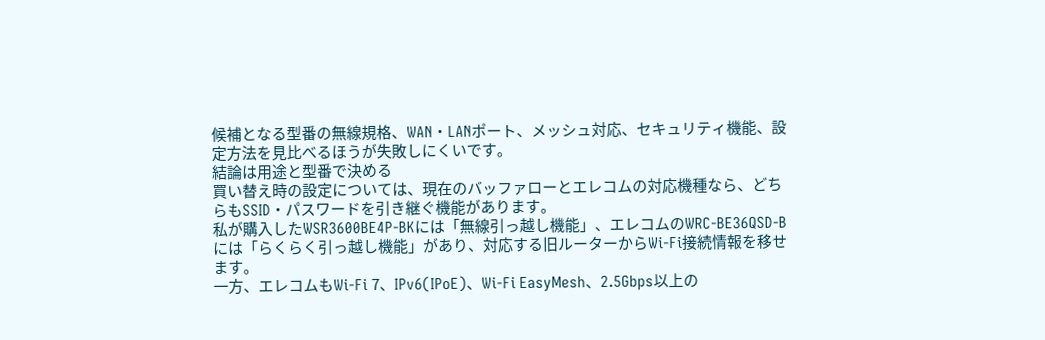候補となる型番の無線規格、WAN・LANポート、メッシュ対応、セキュリティ機能、設定方法を見比べるほうが失敗しにくいです。
結論は用途と型番で決める
買い替え時の設定については、現在のバッファローとエレコムの対応機種なら、どちらもSSID・パスワードを引き継ぐ機能があります。
私が購入したWSR3600BE4P-BKには「無線引っ越し機能」、エレコムのWRC-BE36QSD-Bには「らくらく引っ越し機能」があり、対応する旧ルーターからWi-Fi接続情報を移せます。
一方、エレコムもWi-Fi 7、IPv6(IPoE)、Wi-Fi EasyMesh、2.5Gbps以上の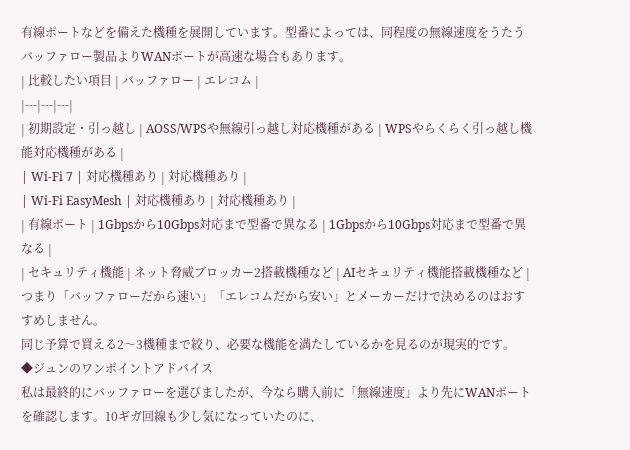有線ポートなどを備えた機種を展開しています。型番によっては、同程度の無線速度をうたうバッファロー製品よりWANポートが高速な場合もあります。
| 比較したい項目 | バッファロー | エレコム |
|---|---|---|
| 初期設定・引っ越し | AOSS/WPSや無線引っ越し対応機種がある | WPSやらくらく引っ越し機能対応機種がある |
| Wi-Fi 7 | 対応機種あり | 対応機種あり |
| Wi-Fi EasyMesh | 対応機種あり | 対応機種あり |
| 有線ポート | 1Gbpsから10Gbps対応まで型番で異なる | 1Gbpsから10Gbps対応まで型番で異なる |
| セキュリティ機能 | ネット脅威ブロッカー2搭載機種など | AIセキュリティ機能搭載機種など |
つまり「バッファローだから速い」「エレコムだから安い」とメーカーだけで決めるのはおすすめしません。
同じ予算で買える2〜3機種まで絞り、必要な機能を満たしているかを見るのが現実的です。
◆ジュンのワンポイントアドバイス
私は最終的にバッファローを選びましたが、今なら購入前に「無線速度」より先にWANポートを確認します。10ギガ回線も少し気になっていたのに、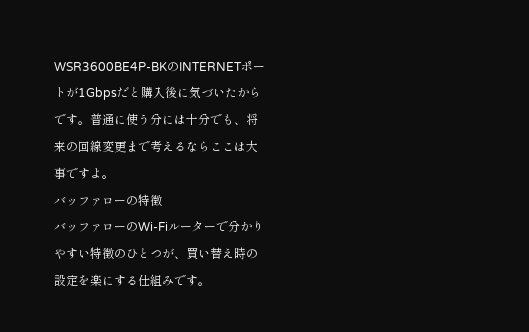WSR3600BE4P-BKのINTERNETポートが1Gbpsだと購入後に気づいたからです。普通に使う分には十分でも、将来の回線変更まで考えるならここは大事ですよ。
バッファローの特徴
バッファローのWi-Fiルーターで分かりやすい特徴のひとつが、買い替え時の設定を楽にする仕組みです。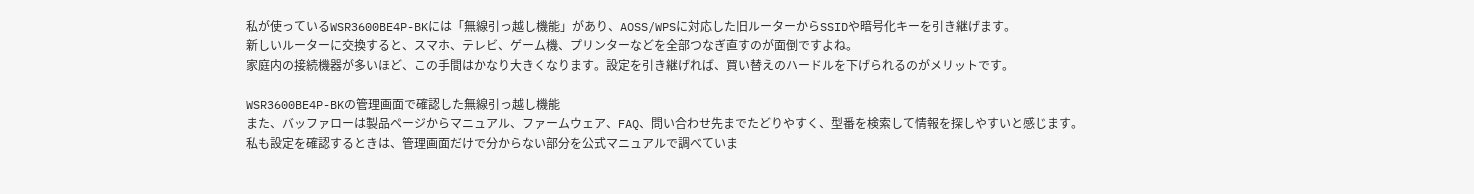私が使っているWSR3600BE4P-BKには「無線引っ越し機能」があり、AOSS/WPSに対応した旧ルーターからSSIDや暗号化キーを引き継げます。
新しいルーターに交換すると、スマホ、テレビ、ゲーム機、プリンターなどを全部つなぎ直すのが面倒ですよね。
家庭内の接続機器が多いほど、この手間はかなり大きくなります。設定を引き継げれば、買い替えのハードルを下げられるのがメリットです。

WSR3600BE4P-BKの管理画面で確認した無線引っ越し機能
また、バッファローは製品ページからマニュアル、ファームウェア、FAQ、問い合わせ先までたどりやすく、型番を検索して情報を探しやすいと感じます。
私も設定を確認するときは、管理画面だけで分からない部分を公式マニュアルで調べていま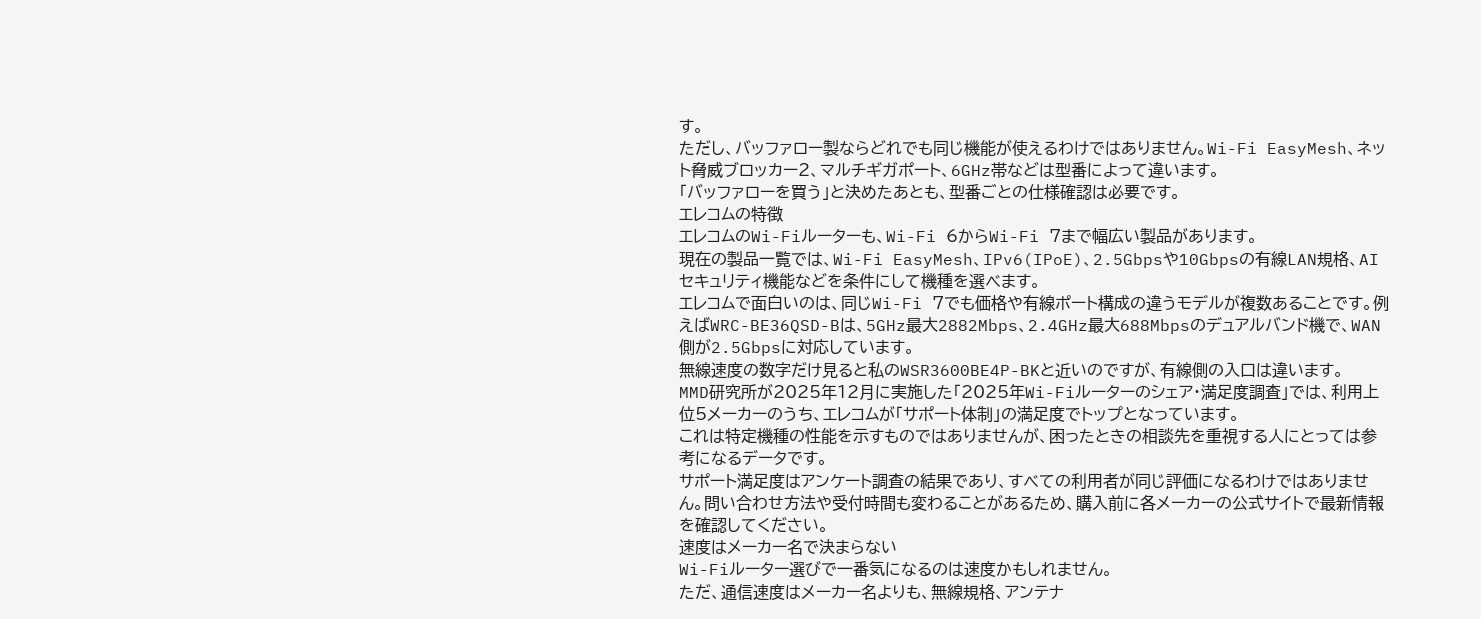す。
ただし、バッファロー製ならどれでも同じ機能が使えるわけではありません。Wi-Fi EasyMesh、ネット脅威ブロッカー2、マルチギガポート、6GHz帯などは型番によって違います。
「バッファローを買う」と決めたあとも、型番ごとの仕様確認は必要です。
エレコムの特徴
エレコムのWi-Fiルーターも、Wi-Fi 6からWi-Fi 7まで幅広い製品があります。
現在の製品一覧では、Wi-Fi EasyMesh、IPv6(IPoE)、2.5Gbpsや10Gbpsの有線LAN規格、AIセキュリティ機能などを条件にして機種を選べます。
エレコムで面白いのは、同じWi-Fi 7でも価格や有線ポート構成の違うモデルが複数あることです。例えばWRC-BE36QSD-Bは、5GHz最大2882Mbps、2.4GHz最大688Mbpsのデュアルバンド機で、WAN側が2.5Gbpsに対応しています。
無線速度の数字だけ見ると私のWSR3600BE4P-BKと近いのですが、有線側の入口は違います。
MMD研究所が2025年12月に実施した「2025年Wi-Fiルーターのシェア・満足度調査」では、利用上位5メーカーのうち、エレコムが「サポート体制」の満足度でトップとなっています。
これは特定機種の性能を示すものではありませんが、困ったときの相談先を重視する人にとっては参考になるデータです。
サポート満足度はアンケート調査の結果であり、すべての利用者が同じ評価になるわけではありません。問い合わせ方法や受付時間も変わることがあるため、購入前に各メーカーの公式サイトで最新情報を確認してください。
速度はメーカー名で決まらない
Wi-Fiルーター選びで一番気になるのは速度かもしれません。
ただ、通信速度はメーカー名よりも、無線規格、アンテナ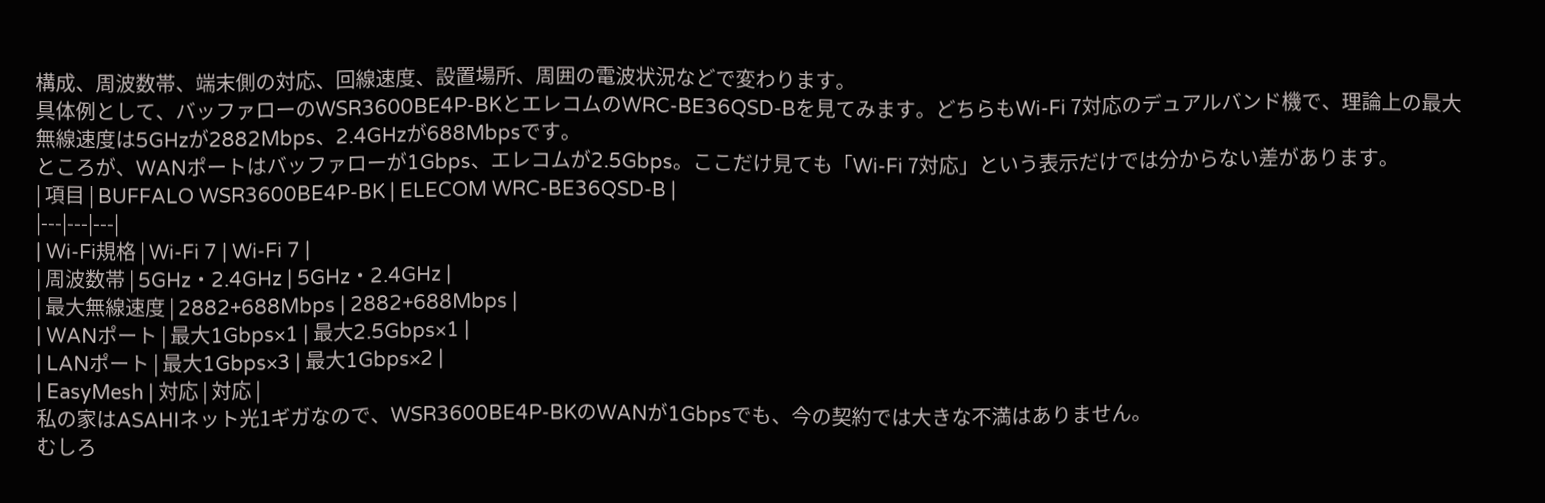構成、周波数帯、端末側の対応、回線速度、設置場所、周囲の電波状況などで変わります。
具体例として、バッファローのWSR3600BE4P-BKとエレコムのWRC-BE36QSD-Bを見てみます。どちらもWi-Fi 7対応のデュアルバンド機で、理論上の最大無線速度は5GHzが2882Mbps、2.4GHzが688Mbpsです。
ところが、WANポートはバッファローが1Gbps、エレコムが2.5Gbps。ここだけ見ても「Wi-Fi 7対応」という表示だけでは分からない差があります。
| 項目 | BUFFALO WSR3600BE4P-BK | ELECOM WRC-BE36QSD-B |
|---|---|---|
| Wi-Fi規格 | Wi-Fi 7 | Wi-Fi 7 |
| 周波数帯 | 5GHz・2.4GHz | 5GHz・2.4GHz |
| 最大無線速度 | 2882+688Mbps | 2882+688Mbps |
| WANポート | 最大1Gbps×1 | 最大2.5Gbps×1 |
| LANポート | 最大1Gbps×3 | 最大1Gbps×2 |
| EasyMesh | 対応 | 対応 |
私の家はASAHIネット光1ギガなので、WSR3600BE4P-BKのWANが1Gbpsでも、今の契約では大きな不満はありません。
むしろ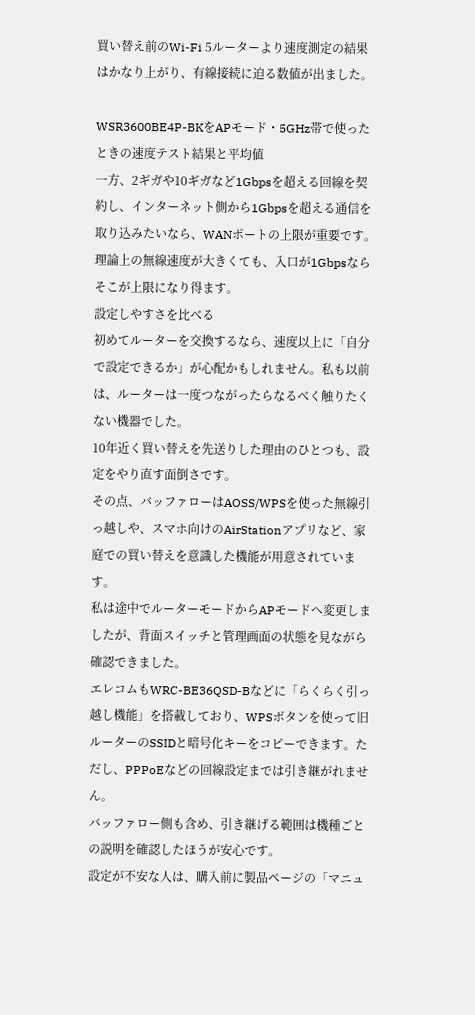買い替え前のWi-Fi 5ルーターより速度測定の結果はかなり上がり、有線接続に迫る数値が出ました。

WSR3600BE4P-BKをAPモード・5GHz帯で使ったときの速度テスト結果と平均値
一方、2ギガや10ギガなど1Gbpsを超える回線を契約し、インターネット側から1Gbpsを超える通信を取り込みたいなら、WANポートの上限が重要です。
理論上の無線速度が大きくても、入口が1Gbpsならそこが上限になり得ます。
設定しやすさを比べる
初めてルーターを交換するなら、速度以上に「自分で設定できるか」が心配かもしれません。私も以前は、ルーターは一度つながったらなるべく触りたくない機器でした。
10年近く買い替えを先送りした理由のひとつも、設定をやり直す面倒さです。
その点、バッファローはAOSS/WPSを使った無線引っ越しや、スマホ向けのAirStationアプリなど、家庭での買い替えを意識した機能が用意されています。
私は途中でルーターモードからAPモードへ変更しましたが、背面スイッチと管理画面の状態を見ながら確認できました。
エレコムもWRC-BE36QSD-Bなどに「らくらく引っ越し機能」を搭載しており、WPSボタンを使って旧ルーターのSSIDと暗号化キーをコピーできます。ただし、PPPoEなどの回線設定までは引き継がれません。
バッファロー側も含め、引き継げる範囲は機種ごとの説明を確認したほうが安心です。
設定が不安な人は、購入前に製品ページの「マニュ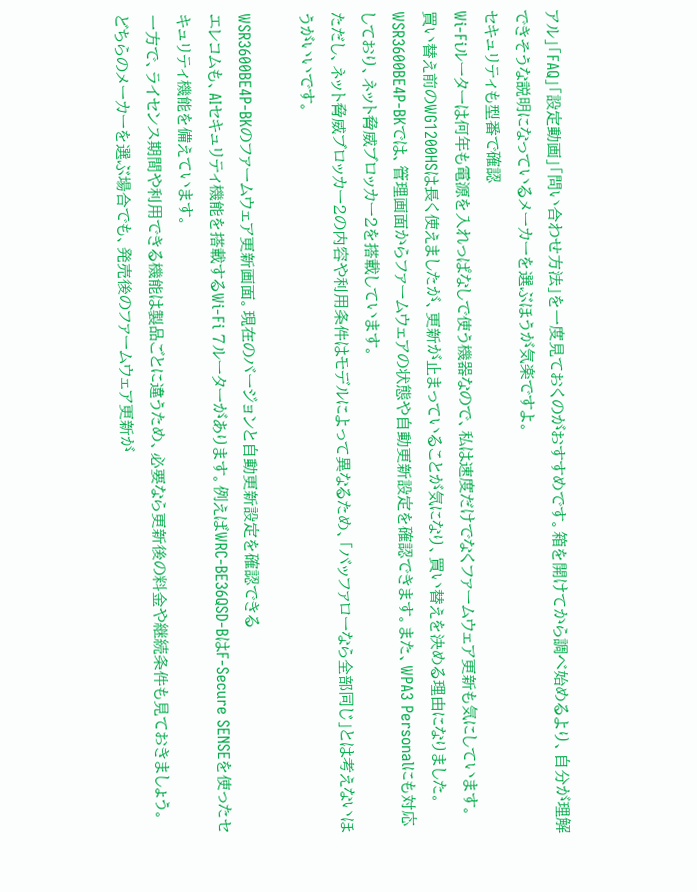アル」「FAQ」「設定動画」「問い合わせ方法」を一度見ておくのがおすすめです。箱を開けてから調べ始めるより、自分が理解できそうな説明になっているメーカーを選ぶほうが気楽ですよ。
セキュリティも型番で確認
Wi-Fiルーターは何年も電源を入れっぱなしで使う機器なので、私は速度だけでなくファームウェア更新も気にしています。
買い替え前のWG1200HSは長く使えましたが、更新が止まっていることが気になり、買い替えを決める理由になりました。
WSR3600BE4P-BKでは、管理画面からファームウェアの状態や自動更新設定を確認できます。また、WPA3 Personalにも対応しており、ネット脅威ブロッカー2を搭載しています。
ただし、ネット脅威ブロッカー2の内容や利用条件はモデルによって異なるため、「バッファローなら全部同じ」とは考えないほうがいいです。

WSR3600BE4P-BKのファームウェア更新画面。現在のバージョンと自動更新設定を確認できる
エレコムも、AIセキュリティ機能を搭載するWi-Fi 7ルーターがあります。例えばWRC-BE36QSD-BはF-Secure SENSEを使ったセキュリティ機能を備えています。
一方で、ライセンス期間や利用できる機能は製品ごとに違うため、必要なら更新後の料金や継続条件も見ておきましょう。
どちらのメーカーを選ぶ場合でも、発売後のファームウェア更新が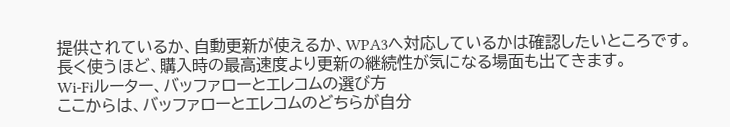提供されているか、自動更新が使えるか、WPA3へ対応しているかは確認したいところです。
長く使うほど、購入時の最高速度より更新の継続性が気になる場面も出てきます。
Wi-Fiルーター、バッファローとエレコムの選び方
ここからは、バッファローとエレコムのどちらが自分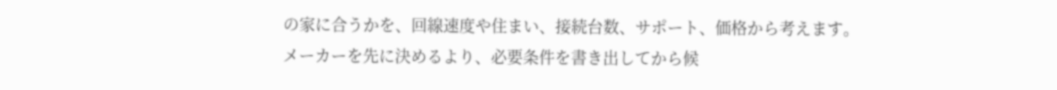の家に合うかを、回線速度や住まい、接続台数、サポート、価格から考えます。
メーカーを先に決めるより、必要条件を書き出してから候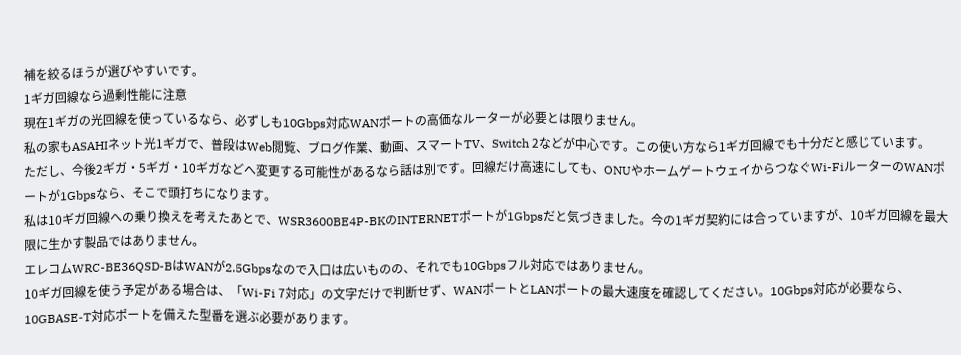補を絞るほうが選びやすいです。
1ギガ回線なら過剰性能に注意
現在1ギガの光回線を使っているなら、必ずしも10Gbps対応WANポートの高価なルーターが必要とは限りません。
私の家もASAHIネット光1ギガで、普段はWeb閲覧、ブログ作業、動画、スマートTV、Switch 2などが中心です。この使い方なら1ギガ回線でも十分だと感じています。
ただし、今後2ギガ・5ギガ・10ギガなどへ変更する可能性があるなら話は別です。回線だけ高速にしても、ONUやホームゲートウェイからつなぐWi-FiルーターのWANポートが1Gbpsなら、そこで頭打ちになります。
私は10ギガ回線への乗り換えを考えたあとで、WSR3600BE4P-BKのINTERNETポートが1Gbpsだと気づきました。今の1ギガ契約には合っていますが、10ギガ回線を最大限に生かす製品ではありません。
エレコムWRC-BE36QSD-BはWANが2.5Gbpsなので入口は広いものの、それでも10Gbpsフル対応ではありません。
10ギガ回線を使う予定がある場合は、「Wi-Fi 7対応」の文字だけで判断せず、WANポートとLANポートの最大速度を確認してください。10Gbps対応が必要なら、10GBASE-T対応ポートを備えた型番を選ぶ必要があります。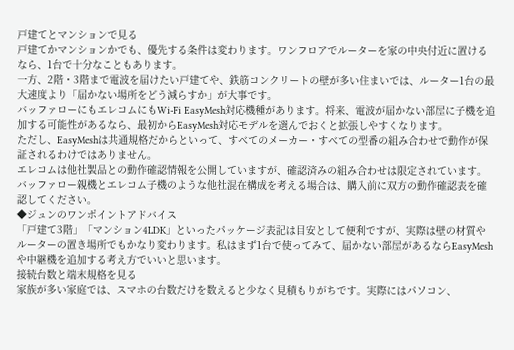戸建てとマンションで見る
戸建てかマンションかでも、優先する条件は変わります。ワンフロアでルーターを家の中央付近に置けるなら、1台で十分なこともあります。
一方、2階・3階まで電波を届けたい戸建てや、鉄筋コンクリートの壁が多い住まいでは、ルーター1台の最大速度より「届かない場所をどう減らすか」が大事です。
バッファローにもエレコムにもWi-Fi EasyMesh対応機種があります。将来、電波が届かない部屋に子機を追加する可能性があるなら、最初からEasyMesh対応モデルを選んでおくと拡張しやすくなります。
ただし、EasyMeshは共通規格だからといって、すべてのメーカー・すべての型番の組み合わせで動作が保証されるわけではありません。
エレコムは他社製品との動作確認情報を公開していますが、確認済みの組み合わせは限定されています。
バッファロー親機とエレコム子機のような他社混在構成を考える場合は、購入前に双方の動作確認表を確認してください。
◆ジュンのワンポイントアドバイス
「戸建て3階」「マンション4LDK」といったパッケージ表記は目安として便利ですが、実際は壁の材質やルーターの置き場所でもかなり変わります。私はまず1台で使ってみて、届かない部屋があるならEasyMeshや中継機を追加する考え方でいいと思います。
接続台数と端末規格を見る
家族が多い家庭では、スマホの台数だけを数えると少なく見積もりがちです。実際にはパソコン、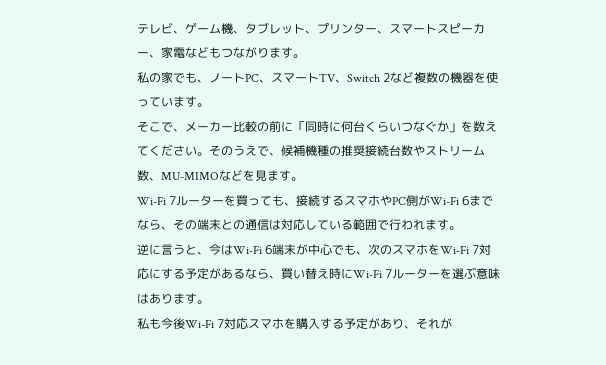テレビ、ゲーム機、タブレット、プリンター、スマートスピーカー、家電などもつながります。
私の家でも、ノートPC、スマートTV、Switch 2など複数の機器を使っています。
そこで、メーカー比較の前に「同時に何台くらいつなぐか」を数えてください。そのうえで、候補機種の推奨接続台数やストリーム数、MU-MIMOなどを見ます。
Wi-Fi 7ルーターを買っても、接続するスマホやPC側がWi-Fi 6までなら、その端末との通信は対応している範囲で行われます。
逆に言うと、今はWi-Fi 6端末が中心でも、次のスマホをWi-Fi 7対応にする予定があるなら、買い替え時にWi-Fi 7ルーターを選ぶ意味はあります。
私も今後Wi-Fi 7対応スマホを購入する予定があり、それが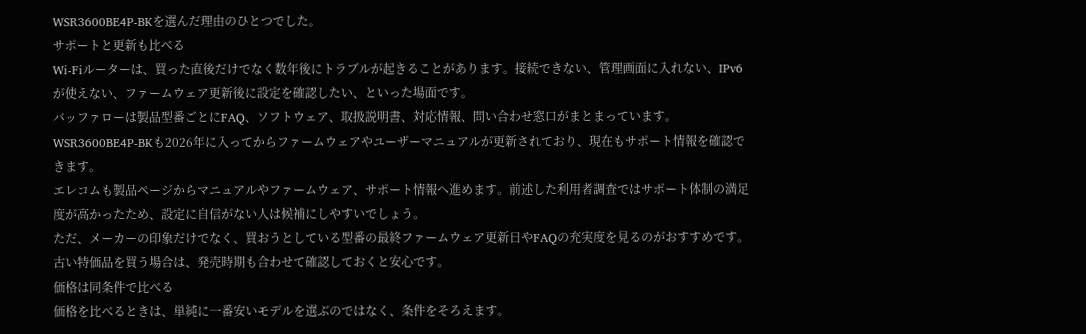WSR3600BE4P-BKを選んだ理由のひとつでした。
サポートと更新も比べる
Wi-Fiルーターは、買った直後だけでなく数年後にトラブルが起きることがあります。接続できない、管理画面に入れない、IPv6が使えない、ファームウェア更新後に設定を確認したい、といった場面です。
バッファローは製品型番ごとにFAQ、ソフトウェア、取扱説明書、対応情報、問い合わせ窓口がまとまっています。WSR3600BE4P-BKも2026年に入ってからファームウェアやユーザーマニュアルが更新されており、現在もサポート情報を確認できます。
エレコムも製品ページからマニュアルやファームウェア、サポート情報へ進めます。前述した利用者調査ではサポート体制の満足度が高かったため、設定に自信がない人は候補にしやすいでしょう。
ただ、メーカーの印象だけでなく、買おうとしている型番の最終ファームウェア更新日やFAQの充実度を見るのがおすすめです。
古い特価品を買う場合は、発売時期も合わせて確認しておくと安心です。
価格は同条件で比べる
価格を比べるときは、単純に一番安いモデルを選ぶのではなく、条件をそろえます。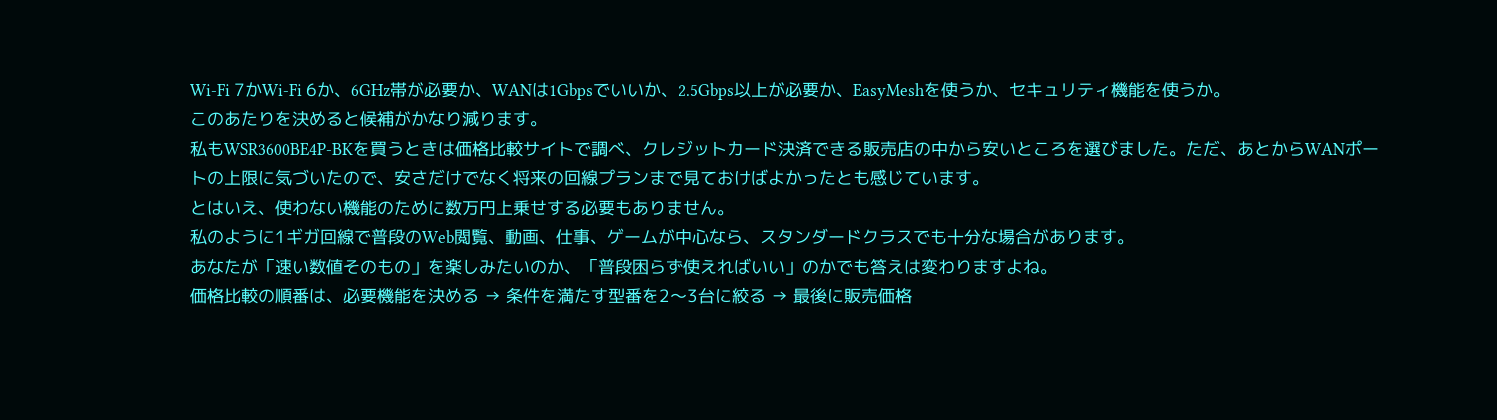Wi-Fi 7かWi-Fi 6か、6GHz帯が必要か、WANは1Gbpsでいいか、2.5Gbps以上が必要か、EasyMeshを使うか、セキュリティ機能を使うか。
このあたりを決めると候補がかなり減ります。
私もWSR3600BE4P-BKを買うときは価格比較サイトで調べ、クレジットカード決済できる販売店の中から安いところを選びました。ただ、あとからWANポートの上限に気づいたので、安さだけでなく将来の回線プランまで見ておけばよかったとも感じています。
とはいえ、使わない機能のために数万円上乗せする必要もありません。
私のように1ギガ回線で普段のWeb閲覧、動画、仕事、ゲームが中心なら、スタンダードクラスでも十分な場合があります。
あなたが「速い数値そのもの」を楽しみたいのか、「普段困らず使えればいい」のかでも答えは変わりますよね。
価格比較の順番は、必要機能を決める → 条件を満たす型番を2〜3台に絞る → 最後に販売価格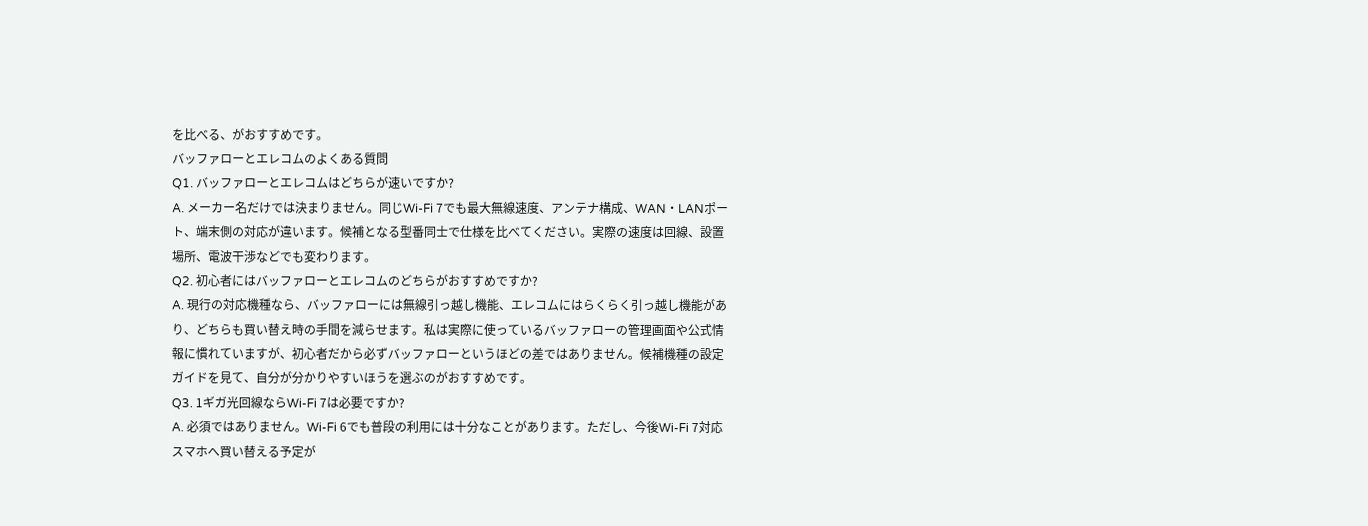を比べる、がおすすめです。
バッファローとエレコムのよくある質問
Q1. バッファローとエレコムはどちらが速いですか?
A. メーカー名だけでは決まりません。同じWi-Fi 7でも最大無線速度、アンテナ構成、WAN・LANポート、端末側の対応が違います。候補となる型番同士で仕様を比べてください。実際の速度は回線、設置場所、電波干渉などでも変わります。
Q2. 初心者にはバッファローとエレコムのどちらがおすすめですか?
A. 現行の対応機種なら、バッファローには無線引っ越し機能、エレコムにはらくらく引っ越し機能があり、どちらも買い替え時の手間を減らせます。私は実際に使っているバッファローの管理画面や公式情報に慣れていますが、初心者だから必ずバッファローというほどの差ではありません。候補機種の設定ガイドを見て、自分が分かりやすいほうを選ぶのがおすすめです。
Q3. 1ギガ光回線ならWi-Fi 7は必要ですか?
A. 必須ではありません。Wi-Fi 6でも普段の利用には十分なことがあります。ただし、今後Wi-Fi 7対応スマホへ買い替える予定が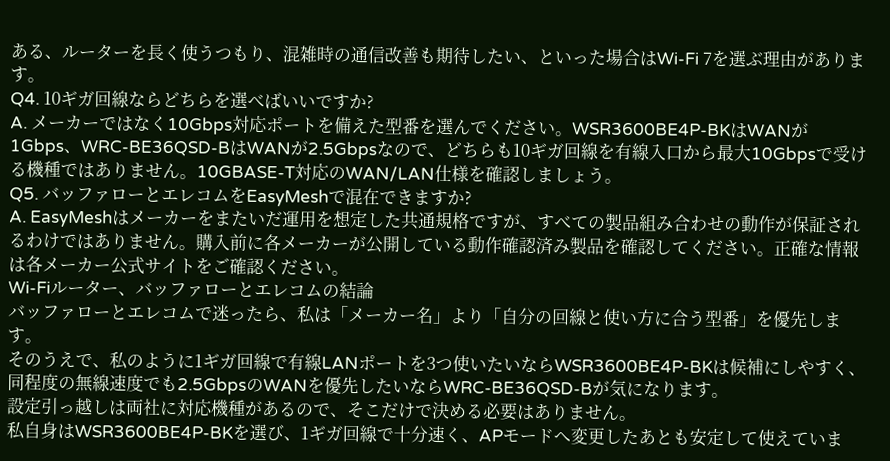ある、ルーターを長く使うつもり、混雑時の通信改善も期待したい、といった場合はWi-Fi 7を選ぶ理由があります。
Q4. 10ギガ回線ならどちらを選べばいいですか?
A. メーカーではなく10Gbps対応ポートを備えた型番を選んでください。WSR3600BE4P-BKはWANが1Gbps、WRC-BE36QSD-BはWANが2.5Gbpsなので、どちらも10ギガ回線を有線入口から最大10Gbpsで受ける機種ではありません。10GBASE-T対応のWAN/LAN仕様を確認しましょう。
Q5. バッファローとエレコムをEasyMeshで混在できますか?
A. EasyMeshはメーカーをまたいだ運用を想定した共通規格ですが、すべての製品組み合わせの動作が保証されるわけではありません。購入前に各メーカーが公開している動作確認済み製品を確認してください。正確な情報は各メーカー公式サイトをご確認ください。
Wi-Fiルーター、バッファローとエレコムの結論
バッファローとエレコムで迷ったら、私は「メーカー名」より「自分の回線と使い方に合う型番」を優先します。
そのうえで、私のように1ギガ回線で有線LANポートを3つ使いたいならWSR3600BE4P-BKは候補にしやすく、同程度の無線速度でも2.5GbpsのWANを優先したいならWRC-BE36QSD-Bが気になります。
設定引っ越しは両社に対応機種があるので、そこだけで決める必要はありません。
私自身はWSR3600BE4P-BKを選び、1ギガ回線で十分速く、APモードへ変更したあとも安定して使えていま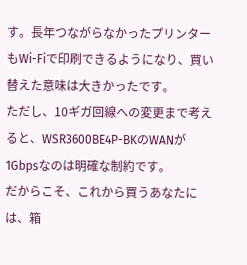す。長年つながらなかったプリンターもWi-Fiで印刷できるようになり、買い替えた意味は大きかったです。
ただし、10ギガ回線への変更まで考えると、WSR3600BE4P-BKのWANが1Gbpsなのは明確な制約です。
だからこそ、これから買うあなたには、箱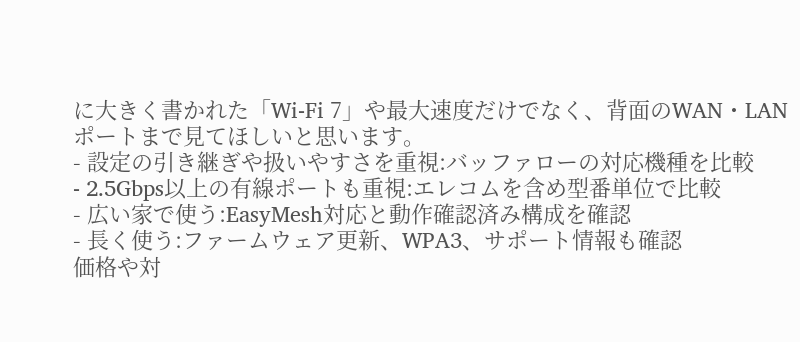に大きく書かれた「Wi-Fi 7」や最大速度だけでなく、背面のWAN・LANポートまで見てほしいと思います。
- 設定の引き継ぎや扱いやすさを重視:バッファローの対応機種を比較
- 2.5Gbps以上の有線ポートも重視:エレコムを含め型番単位で比較
- 広い家で使う:EasyMesh対応と動作確認済み構成を確認
- 長く使う:ファームウェア更新、WPA3、サポート情報も確認
価格や対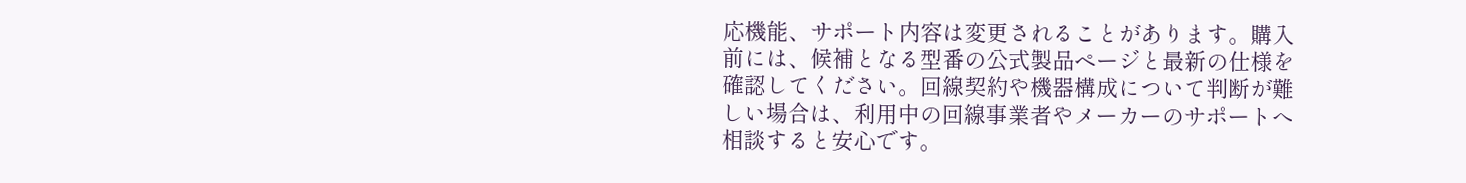応機能、サポート内容は変更されることがあります。購入前には、候補となる型番の公式製品ページと最新の仕様を確認してください。回線契約や機器構成について判断が難しい場合は、利用中の回線事業者やメーカーのサポートへ相談すると安心です。